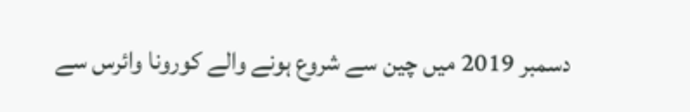دسمبر 2019 میں چین سے شروع ہونے والے کورونا وائرس سے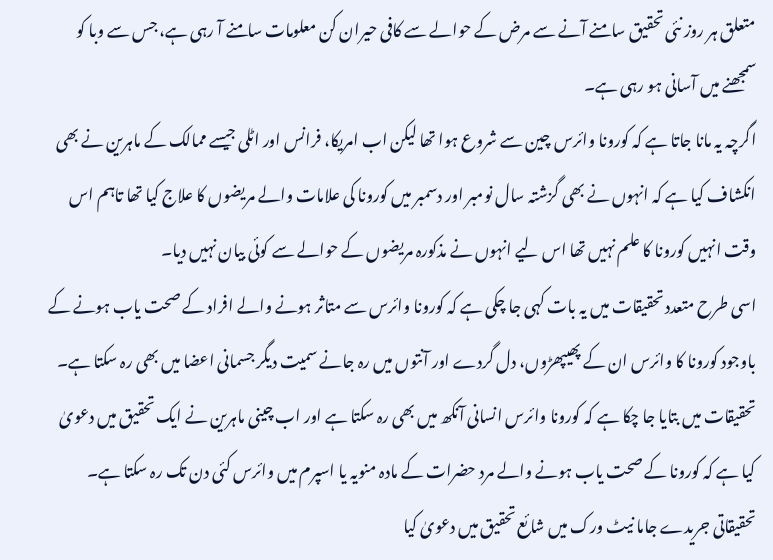متعلق ہر روز نئی تحقیق سامنے آنے سے مرض کے حوالے سے کافی حیران کن معلومات سامنے آ رہی ہے، جس سے وبا کو سمجھنے میں آسانی ہو رہی ہے۔
اگرچہ یہ مانا جاتا ہے کہ کورونا وائرس چین سے شروع ہوا تھا لیکن اب امریکا، فرانس اور اٹلی جیسے ممالک کے ماہرین نے بھی انکشاف کیا ہے کہ انہوں نے بھی گزشتہ سال نومبر اور دسمبر میں کورونا کی علامات والے مریضوں کا علاج کیا تھا تاہم اس وقت انہیں کورونا کا علم نہیں تھا اس لیے انہوں نے مذکورہ مریضوں کے حوالے سے کوئی بیان نہیں دیا۔
اسی طرح متعدد تحقیقات میں یہ بات کہی جا چکی ہے کہ کورونا وائرس سے متاثر ہونے والے افراد کے صحت یاب ہونے کے باوجود کورونا کا وائرس ان کے پھیپھڑوں، دل گردے اور آنتوں میں رہ جانے سمیت دیگر جسمانی اعضا میں بھی رہ سکتا ہے۔
تحقیقات میں بتایا جا چکا ہے کہ کورونا وائرس انسانی آنکھ میں بھی رہ سکتا ہے اور اب چینی ماہرین نے ایک تحقیق میں دعویٰ کیا ہے کہ کورونا کے صحت یاب ہونے والے مرد حضرات کے مادہ منویہ یا اسپرم میں وائرس کئی دن تک رہ سکتا ہے۔
تحقیقاتی جریدے جاما نیٹ ورک میں شائع تحقیق میں دعویٰ کیا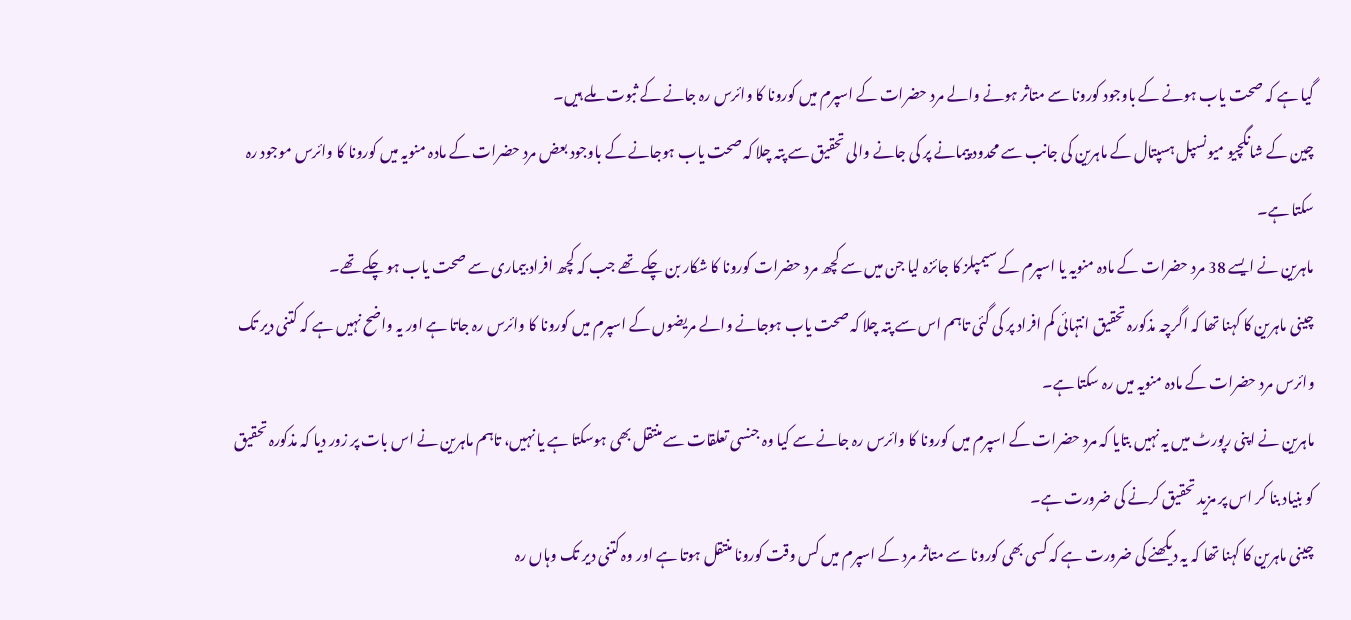گیا ہے کہ صحت یاب ہونے کے باوجود کورونا سے متاثر ہونے والے مرد حضرات کے اسپرم میں کورونا کا وائرس رہ جانے کے ثبوت ملے ہیں۔
چین کے شانگچیو میونسپل ہسپتال کے ماہرین کی جانب سے محدود پیمانے پر کی جانے والی تحقیق سے پتہ چلا کہ صحت یاب ہوجانے کے باوجود بعض مرد حضرات کے مادہ منویہ میں کورونا کا وائرس موجود رہ سکتا ہے۔
ماہرین نے ایسے 38 مرد حضرات کے مادہ منویہ یا اسپرم کے سیمپلز کا جائزہ لیا جن میں سے کچھ مرد حضرات کورونا کا شکار بن چکے تھے جب کہ کچھ افراد بیماری سے صحت یاب ہو چکے تھے۔
چینی ماہرین کا کہنا تھا کہ اگرچہ مذکورہ تحقیق انتہائی کم افراد پر کی گئی تاہم اس سے پتہ چلا کہ صحت یاب ہوجانے والے مریضوں کے اسپرم میں کورونا کا وائرس رہ جاتا ہے اور یہ واضح نہیں ہے کہ کتنی دیر تک وائرس مرد حضرات کے مادہ منویہ میں رہ سکتا ہے۔
ماہرین نے اپنی رپورٹ میں یہ نہیں بتایا کہ مرد حضرات کے اسپرم میں کورونا کا وائرس رہ جانے سے کیا وہ جنسی تعلقات سے منتقل بھی ہوسکتا ہے یا نہیں، تاہم ماہرین نے اس بات پر زور دیا کہ مذکورہ تحقیق کو بنیاد بنا کر اس پر مزید تحقیق کرنے کی ضرورت ہے۔
چینی ماہرین کا کہنا تھا کہ یہ دیکھنے کی ضرورت ہے کہ کسی بھی کورونا سے متاثر مرد کے اسپرم میں کس وقت کورونا منتقل ہوتا ہے اور وہ کتنی دیر تک وہاں رہ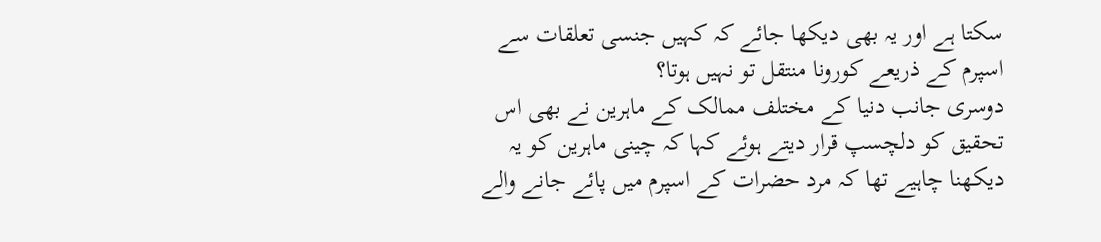سکتا ہے اور یہ بھی دیکھا جائے کہ کہیں جنسی تعلقات سے اسپرم کے ذریعے کورونا منتقل تو نہیں ہوتا؟
دوسری جانب دنیا کے مختلف ممالک کے ماہرین نے بھی اس تحقیق کو دلچسپ قرار دیتے ہوئے کہا کہ چینی ماہرین کو یہ دیکھنا چاہیے تھا کہ مرد حضرات کے اسپرم میں پائے جانے والے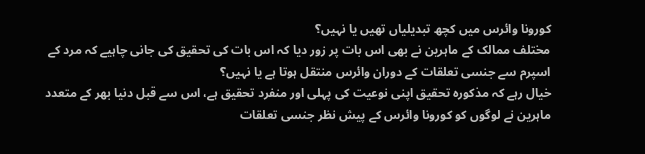کورونا وائرس میں کچھ تبدیلیاں تھیں یا نہیں؟
مختلف ممالک کے ماہرین نے بھی اس بات پر زور دیا کہ اس بات کی تحقیق کی جانی چاہیے کہ مرد کے اسپرم سے جنسی تعلقات کے دوران وائرس منتقل ہوتا ہے یا نہیں؟
خیال رہے کہ مذکورہ تحقیق اپنی نوعیت کی پہلی اور منفرد تحقیق ہے، اس سے قبل دنیا بھر کے متعدد ماہرین نے لوگوں کو کورونا وائرس کے پیش نظر جنسی تعلقات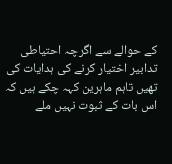کے حوالے سے اگرچہ احتیاطی تدابیر اختیار کرنے کی ہدایات کی تھیں تاہم ماہرین کہہ چکے ہیں کہ اس بات کے ثبوت نہیں ملے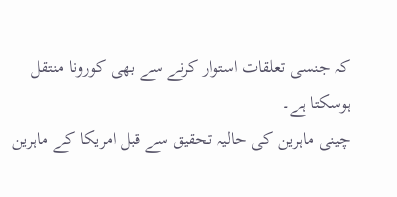کہ جنسی تعلقات استوار کرنے سے بھی کورونا منتقل ہوسکتا ہے۔
چینی ماہرین کی حالیہ تحقیق سے قبل امریکا کے ماہرین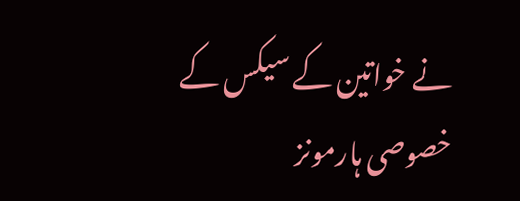نے خواتین کے سیکس کے خصوصی ہارمونز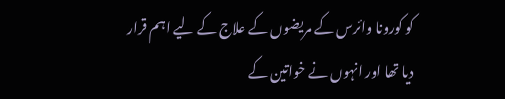کو کورونا وائرس کے مریضوں کے علاج کے لیے اہم قرار دیا تھا اور انہوں نے خواتین کے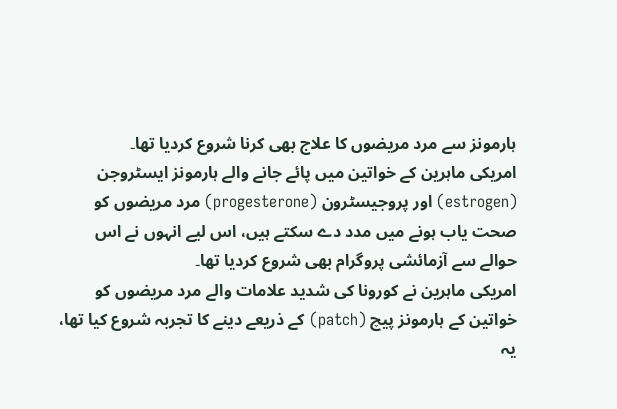ہارمونز سے مرد مریضوں کا علاج بھی کرنا شروع کردیا تھا۔
امریکی ماہرین کے خواتین میں پائے جانے والے ہارمونز ایسٹروجن (estrogen) اور پروجیسٹرون (progesterone) مرد مریضوں کو صحت یاب ہونے میں مدد دے سکتے ہیں، اس لیے انہوں نے اس حوالے سے آزمائشی پروگرام بھی شروع کردیا تھا۔
امریکی ماہرین نے کورونا کی شدید علامات والے مرد مریضوں کو خواتین کے ہارمونز پیچ (patch) کے ذریعے دینے کا تجربہ شروع کیا تھا، یہ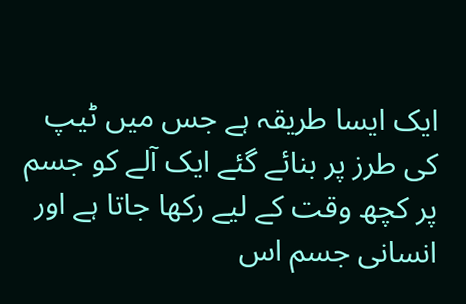ایک ایسا طریقہ ہے جس میں ٹیپ کی طرز پر بنائے گئے ایک آلے کو جسم پر کچھ وقت کے لیے رکھا جاتا ہے اور انسانی جسم اس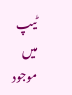ٹیپ میں موجود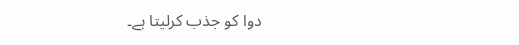دوا کو جذب کرلیتا ہے۔